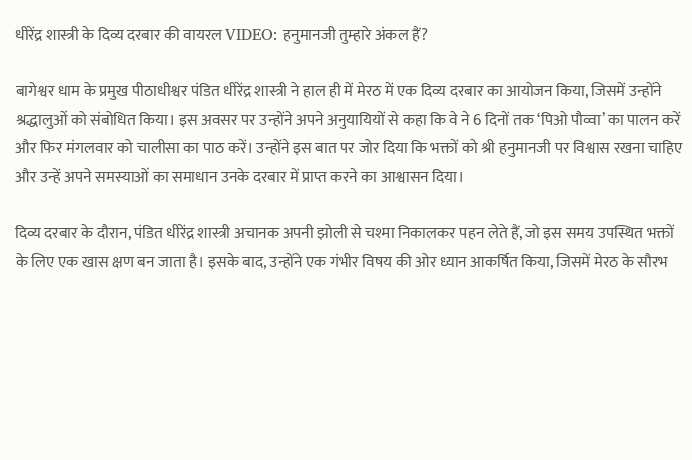धीरेंद्र शास्त्री के दिव्य दरबार की वायरल VIDEO: हनुमानजी तुम्हारे अंकल हैं?

बागेश्वर धाम के प्रमुख पीठाधीश्वर पंडित धीरेंद्र शास्त्री ने हाल ही में मेरठ में एक दिव्य दरबार का आयोजन किया, जिसमें उन्होंने श्रद्धालुओं को संबोधित किया। इस अवसर पर उन्होंने अपने अनुयायियों से कहा कि वे ने 6 दिनों तक ‘पिओ पौव्वा’ का पालन करें और फिर मंगलवार को चालीसा का पाठ करें। उन्होंने इस बात पर जोर दिया कि भक्तों को श्री हनुमानजी पर विश्वास रखना चाहिए और उन्हें अपने समस्याओं का समाधान उनके दरबार में प्राप्त करने का आश्वासन दिया।

दिव्य दरबार के दौरान, पंडित धीरेंद्र शास्त्री अचानक अपनी झोली से चश्मा निकालकर पहन लेते हैं, जो इस समय उपस्थित भक्तों के लिए एक खास क्षण बन जाता है। इसके बाद, उन्होंने एक गंभीर विषय की ओर ध्यान आकर्षित किया, जिसमें मेरठ के सौरभ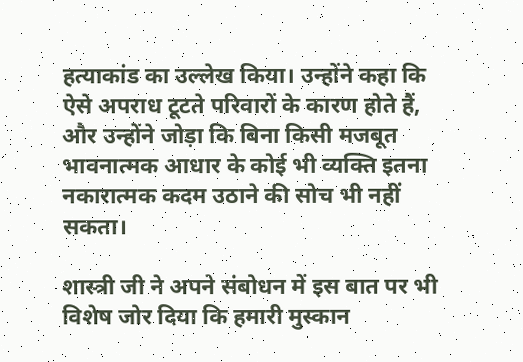हत्याकांड का उल्लेख किया। उन्होंने कहा कि ऐसे अपराध टूटते परिवारों के कारण होते हैं, और उन्होंने जोड़ा कि बिना किसी मजबूत भावनात्मक आधार के कोई भी व्यक्ति इतना नकारात्मक कदम उठाने की सोच भी नहीं सकता।

शास्त्री जी ने अपने संबोधन में इस बात पर भी विशेष जोर दिया कि हमारी मुस्कान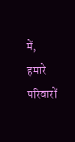में, हमारे परिवारों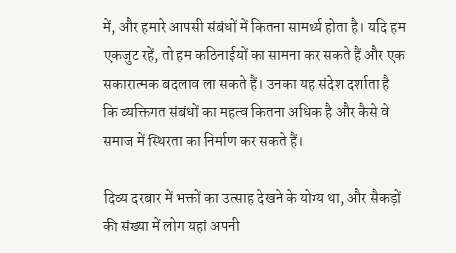में, और हमारे आपसी संबंधों में कितना सामर्थ्य होता है। यदि हम एकजुट रहें, तो हम कठिनाईयों का सामना कर सकते हैं और एक सकारात्मक बदलाव ला सकते हैं। उनका यह संदेश दर्शाता है कि व्यक्तिगत संबंधों का महत्व कितना अधिक है और कैसे वे समाज में स्थिरता का निर्माण कर सकते हैं।

दिव्य दरबार में भक्तों का उत्साह देखने के योग्य था, और सैकड़ों की संख्या में लोग यहां अपनी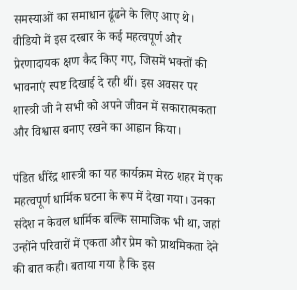समस्याओं का समाधान ढूंढने के लिए आए थे। वीडियो में इस दरबार के कई महत्वपूर्ण और प्रेरणादायक क्षण कैद किए गए, जिसमें भक्तों की भावनाएं स्पष्ट दिखाई दे रही थीं। इस अवसर पर शास्त्री जी ने सभी को अपने जीवन में सकारात्मकता और विश्वास बनाए रखने का आह्वान किया।

पंडित धीरेंद्र शास्त्री का यह कार्यक्रम मेरठ शहर में एक महत्वपूर्ण धार्मिक घटना के रूप में देखा गया। उनका संदेश न केवल धार्मिक बल्कि सामाजिक भी था, जहां उन्होंने परिवारों में एकता और प्रेम को प्राथमिकता देने की बात कही। बताया गया है कि इस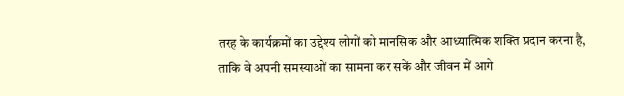तरह के कार्यक्रमों का उद्देश्य लोगों को मानसिक और आध्यात्मिक शक्ति प्रदान करना है, ताकि वे अपनी समस्याओं का सामना कर सकें और जीवन में आगे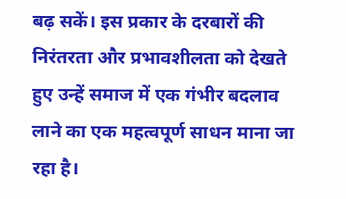बढ़ सकें। इस प्रकार के दरबारों की निरंतरता और प्रभावशीलता को देखते हुए उन्हें समाज में एक गंभीर बदलाव लाने का एक महत्वपूर्ण साधन माना जा रहा है।